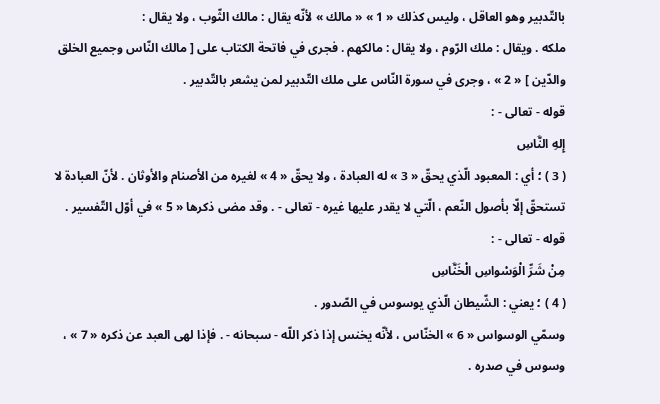بالتّدبير وهو العاقل ، وليس كذلك « 1 » « مالك » لأنّه يقال : مالك الثّوب ، ولا يقال :
ملكه . ويقال : ملك الرّوم ، ولا يقال : مالكهم . فجرى في فاتحة الكتاب على [ مالك النّاس وجميع الخلق والدّين ] « 2 » ، وجرى في سورة النّاس على ملك التّدبير لمن يشعر بالتّدبير .
قوله - تعالى - :
إِلهِ النَّاسِ
( 3 ) ؛ أي : المعبود الّذي يحقّ « 3 » له العبادة ، ولا يحقّ « 4 » لغيره من الأصنام والأوثان . لأنّ العبادة لا تستحقّ إلّا بأصول النّعم ، الّتي لا يقدر عليها غيره - تعالى - . وقد مضى ذكرها « 5 » في أوّل التّفسير .
قوله - تعالى - :
مِنْ شَرِّ الْوَسْواسِ الْخَنَّاسِ
( 4 ) ؛ يعني : الشّيطان الّذي يوسوس في الصّدور .
وسمّي الوسواس « 6 » الخنّاس ، لأنّه يخنس إذا ذكر اللّه - سبحانه - . فإذا لهى العبد عن ذكره « 7 » ، وسوس في صدره .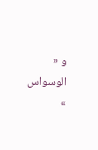و « الوسواس »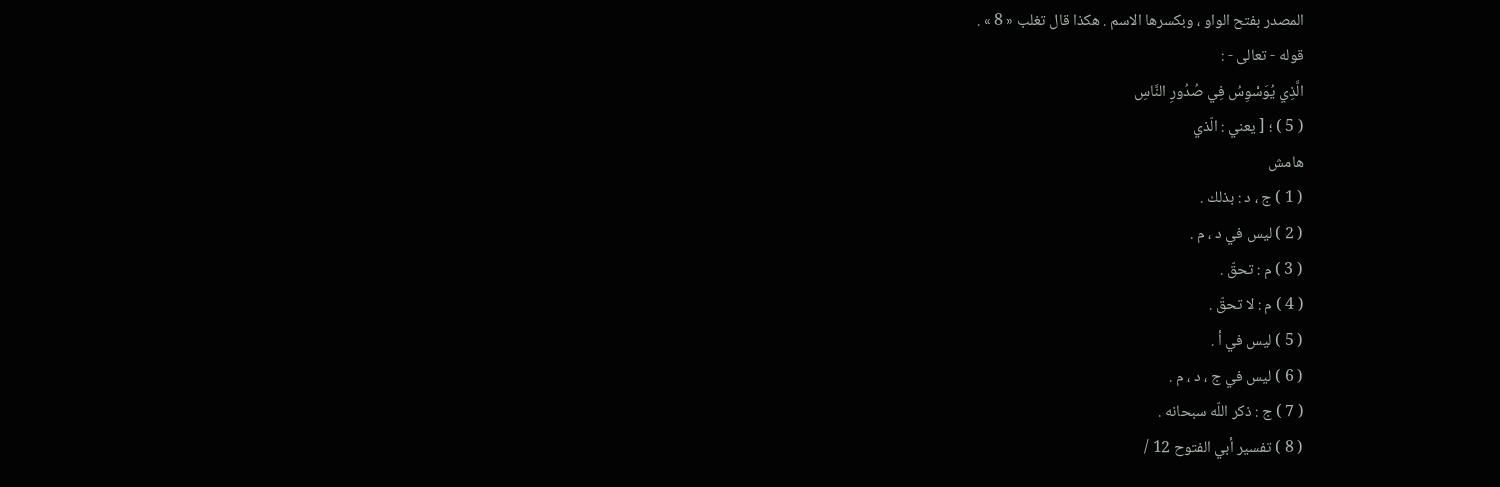المصدر بفتح الواو ، وبكسرها الاسم . هكذا قال تغلب « 8 » .
قوله - تعالى - :
الَّذِي يُوَسْوِسُ فِي صُدُورِ النَّاسِ
( 5 ) ؛ [ يعني : الّذي
هامش
( 1 ) ج ، د : بذلك .
( 2 ) ليس في د ، م .
( 3 ) م : تحقّ .
( 4 ) م : لا تحقّ .
( 5 ) ليس في أ .
( 6 ) ليس في ج ، د ، م .
( 7 ) ج : ذكر اللّه سبحانه .
( 8 ) تفسير أبي الفتوح 12 /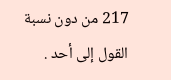217 من دون نسبة القول إلى أحد .